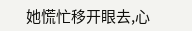她慌忙移开眼去,心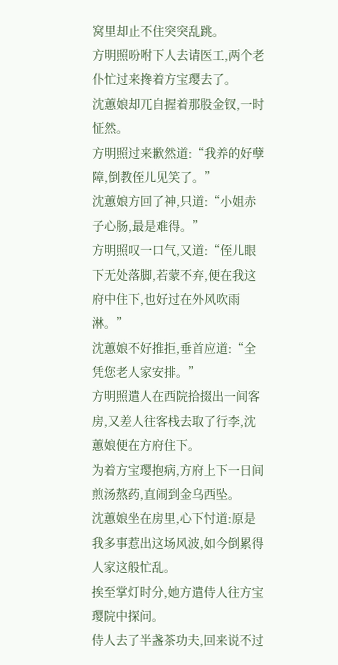窝里却止不住突突乱跳。
方明照吩咐下人去请医工,两个老仆忙过来搀着方宝璎去了。
沈蕙娘却兀自握着那股金钗,一时怔然。
方明照过来歉然道:“我养的好孽障,倒教侄儿见笑了。”
沈蕙娘方回了神,只道:“小姐赤子心肠,最是难得。”
方明照叹一口气,又道:“侄儿眼下无处落脚,若蒙不弃,便在我这府中住下,也好过在外风吹雨淋。”
沈蕙娘不好推拒,垂首应道:“全凭您老人家安排。”
方明照遣人在西院拾掇出一间客房,又差人往客栈去取了行李,沈蕙娘便在方府住下。
为着方宝璎抱病,方府上下一日间煎汤熬药,直闹到金乌西坠。
沈蕙娘坐在房里,心下忖道:原是我多事惹出这场风波,如今倒累得人家这般忙乱。
挨至掌灯时分,她方遣侍人往方宝璎院中探问。
侍人去了半盏茶功夫,回来说不过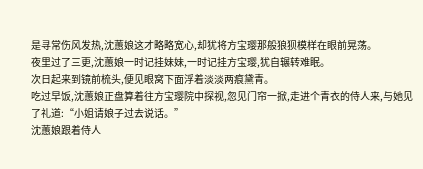是寻常伤风发热,沈蕙娘这才略略宽心,却犹将方宝璎那般狼狈模样在眼前晃荡。
夜里过了三更,沈蕙娘一时记挂妹妹,一时记挂方宝璎,犹自辗转难眠。
次日起来到镜前梳头,便见眼窝下面浮着淡淡两痕黛青。
吃过早饭,沈蕙娘正盘算着往方宝璎院中探视,忽见门帘一掀,走进个青衣的侍人来,与她见了礼道:“小姐请娘子过去说话。”
沈蕙娘跟着侍人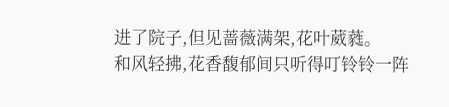进了院子,但见蔷薇满架,花叶葳蕤。
和风轻拂,花香馥郁间只听得叮铃铃一阵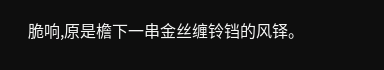脆响,原是檐下一串金丝缠铃铛的风铎。